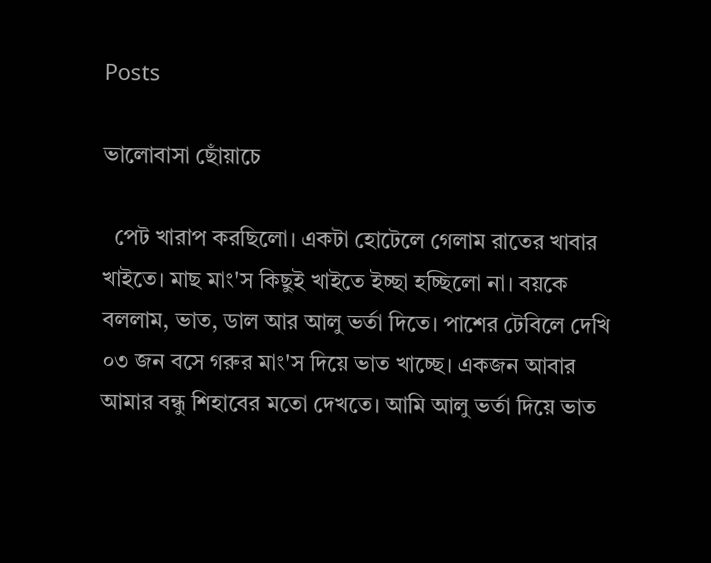Posts

ভালোবাসা ছোঁয়াচে

  পেট খারাপ করছিলো। একটা হোটেলে গেলাম রাতের খাবার খাইতে। মাছ মাং'স কিছুই খাইতে ইচ্ছা হচ্ছিলো না। বয়কে বললাম, ভাত, ডাল আর আলু ভর্তা দিতে। পাশের টেবিলে দেখি ০৩ জন বসে গরুর মাং'স দিয়ে ভাত খাচ্ছে। একজন আবার আমার বন্ধু শিহাবের মতো দেখতে। আমি আলু ভর্তা দিয়ে ভাত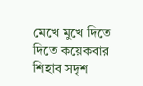মেখে মুখে দিতে দিতে কয়েকবার শিহাব সদৃশ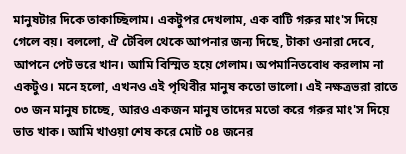মানুষটার দিকে তাকাচ্ছিলাম। একটুপর দেখলাম, এক বাটি গরুর মাং'স দিয়ে গেলে বয়। বললো, ঐ টেবিল থেকে আপনার জন্য দিছে, টাকা ওনারা দেবে, আপনে পেট ভরে খান। আমি বিস্মিত হয়ে গেলাম। অপমানিতবোধ করলাম না একটুও। মনে হলো, এখনও এই পৃথিবীর মানুষ কতো ভালো। এই নক্ষত্রভরা রাতে ০৩ জন মানুষ চাচ্ছে, আরও একজন মানুষ তাদের মতো করে গরুর মাং'স দিয়ে ভাত খাক। আমি খাওয়া শেষ করে মোট ০৪ জনের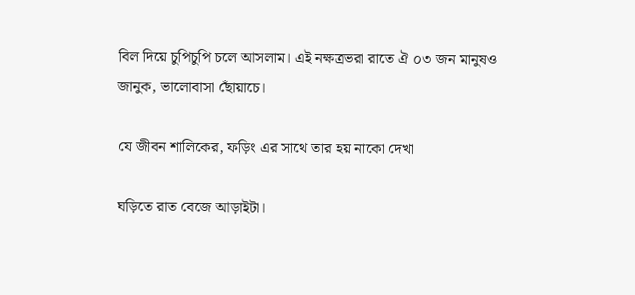বিল দিয়ে চুপিচুপি চলে আসলাম। এই নক্ষত্রভরা রাতে ঐ ০৩ জন মানুষও জানুক, ভালোবাসা ছোঁয়াচে।

যে জীবন শালিকের, ফড়িং এর সাথে তার হয় নাকো দেখা

ঘড়িতে রাত বেজে আড়াইটা।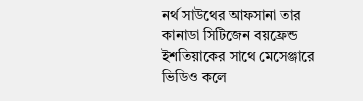নর্থ সাউথের আফসানা তার কানাডা সিটিজেন বয়ফ্রেন্ড ইশতিয়াকের সাথে মেসেঞ্জারে ভিডিও কলে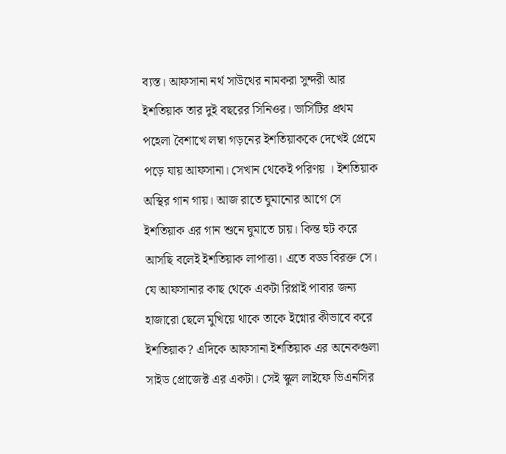ব্যস্ত। আফসানা নর্থ সাউথের নামকরা সুন্দরী আর ইশতিয়াক তার দুই বছরের সিনিওর। ভার্সিটির প্রথম পহেলা বৈশাখে লম্বা গড়নের ইশতিয়াককে দেখেই প্রেমে পড়ে যায় আফসানা। সেখান থেকেই পরিণয় । ইশতিয়াক অস্থির গান গায়। আজ রাতে ঘুমানোর আগে সে ইশতিয়াক এর গান শুনে ঘুমাতে চায়। কিন্ত হুট করে আসছি বলেই ইশতিয়াক লাপাত্তা। এতে বড্ড বিরক্ত সে। যে আফসানার কাছ থেকে একটা রিপ্লাই পাবার জন্য হাজারো ছেলে মুখিয়ে থাকে তাকে ইগ্নোর কীভাবে করে ইশতিয়াক? এদিকে আফসানা ইশতিয়াক এর অনেকগুলা সাইড প্রোজেক্ট এর একটা। সেই স্কুল লাইফে ভিএনসির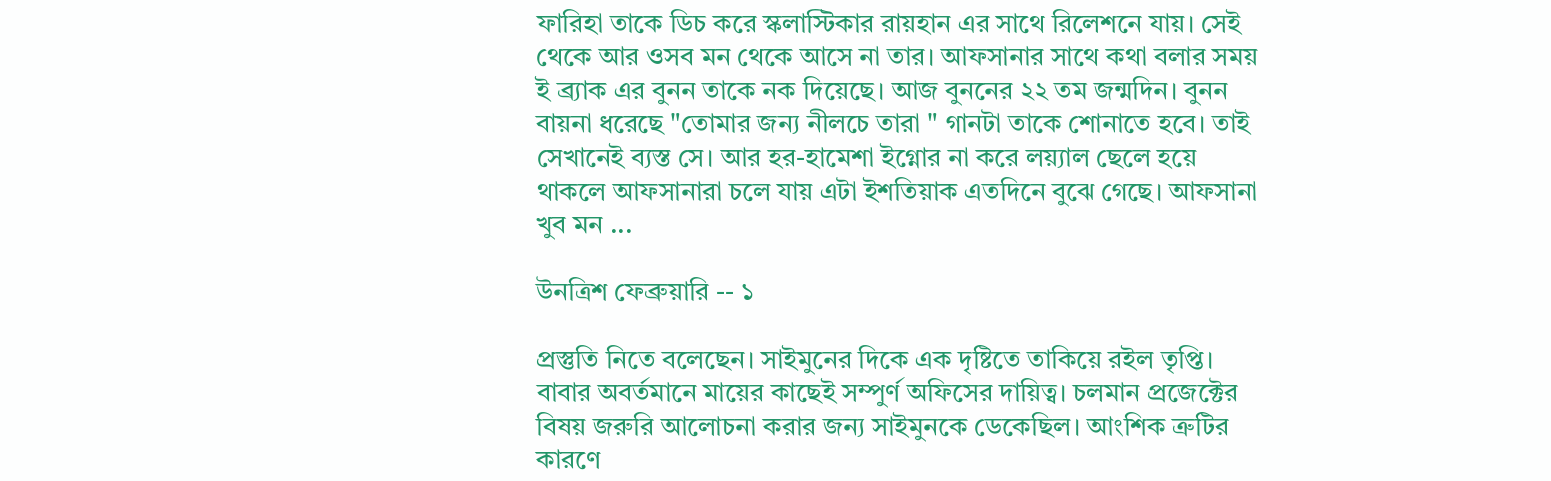ফারিহা তাকে ডিচ করে স্কলাস্টিকার রায়হান এর সাথে রিলেশনে যায়। সেই থেকে আর ওসব মন থেকে আসে না তার। আফসানার সাথে কথা বলার সময় ই ব্র্যাক এর বুনন তাকে নক দিয়েছে। আজ বুননের ২২ তম জন্মদিন। বুনন বায়না ধরেছে "তোমার জন্য নীলচে তারা " গানটা তাকে শোনাতে হবে। তাই সেখানেই ব্যস্ত সে। আর হর-হামেশা ইগ্নোর না করে লয়্যাল ছেলে হয়ে থাকলে আফসানারা চলে যায় এটা ইশতিয়াক এতদিনে বুঝে গেছে। আফসানা খুব মন ...

উনত্রিশ ফেব্রুয়ারি -- ১

প্রস্তুতি নিতে বলেছেন। সাইমুনের দিকে এক দৃষ্টিতে তাকিয়ে রইল তৃপ্তি। বাবার অবর্তমানে মায়ের কাছেই সম্পুর্ণ অফিসের দায়িত্ব। চলমান প্রজেক্টের বিষয় জরুরি আলোচনা করার জন্য সাইমুনকে ডেকেছিল। আংশিক ত্রুটির কারণে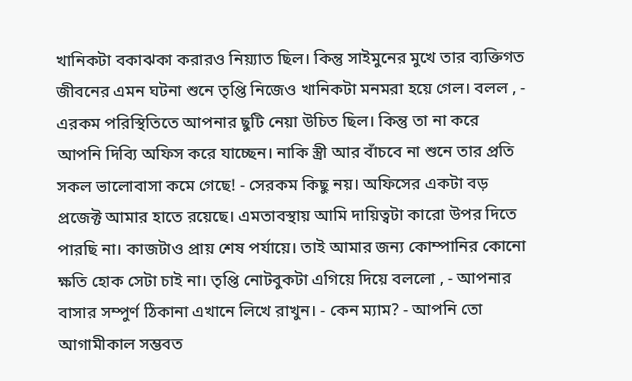খানিকটা বকাঝকা করারও নিয়্যাত ছিল। কিন্তু সাইমুনের মুখে তার ব্যক্তিগত জীবনের এমন ঘটনা শুনে তৃপ্তি নিজেও খানিকটা মনমরা হয়ে গেল। বলল , - এরকম পরিস্থিতিতে আপনার ছুটি নেয়া উচিত ছিল। কিন্তু তা না করে আপনি দিব্যি অফিস করে যাচ্ছেন। নাকি স্ত্রী আর বাঁচবে না শুনে তার প্রতি সকল ভালোবাসা কমে গেছে! - সেরকম কিছু নয়। অফিসের একটা বড় প্রজেক্ট আমার হাতে রয়েছে। এমতাবস্থায় আমি দায়িত্বটা কারো উপর দিতে পারছি না। কাজটাও প্রায় শেষ পর্যায়ে। তাই আমার জন্য কোম্পানির কোনো ক্ষতি হোক সেটা চাই না। তৃপ্তি নোটবুকটা এগিয়ে দিয়ে বললো , - আপনার বাসার সম্পুর্ণ ঠিকানা এখানে লিখে রাখুন। - কেন ম্যাম? - আপনি তো আগামীকাল সম্ভবত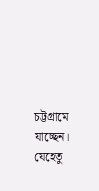চট্টগ্রামে যাচ্ছেন। যেহেতু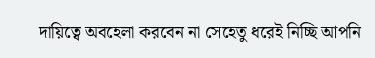দায়িত্বে অবহেলা করবেন না সেহেতু ধরেই নিচ্ছি আপনি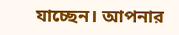যাচ্ছেন। আপনার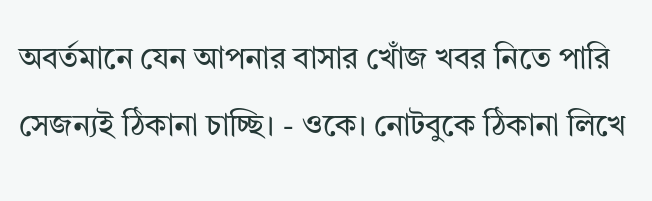অবর্তমানে যেন আপনার বাসার খোঁজ খবর নিতে পারি সেজন্যই ঠিকানা চাচ্ছি। - ওকে। নোটবুকে ঠিকানা লিখে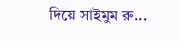দিয়ে সাইমুম রু...